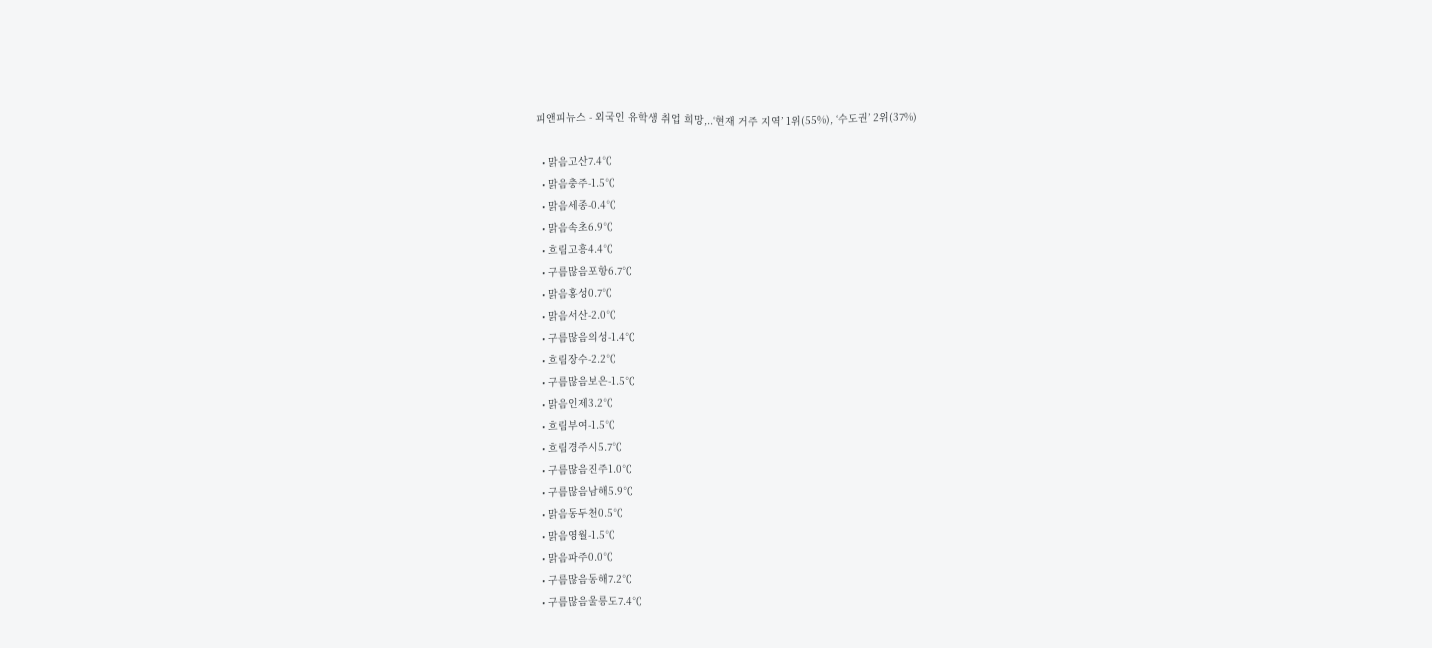피앤피뉴스 - 외국인 유학생 취업 희망,..‘현재 거주 지역’ 1위(55%), ‘수도권’ 2위(37%)

  • 맑음고산7.4℃
  • 맑음충주-1.5℃
  • 맑음세종-0.4℃
  • 맑음속초6.9℃
  • 흐림고흥4.4℃
  • 구름많음포항6.7℃
  • 맑음홍성0.7℃
  • 맑음서산-2.0℃
  • 구름많음의성-1.4℃
  • 흐림장수-2.2℃
  • 구름많음보은-1.5℃
  • 맑음인제3.2℃
  • 흐림부여-1.5℃
  • 흐림경주시5.7℃
  • 구름많음진주1.0℃
  • 구름많음남해5.9℃
  • 맑음동두천0.5℃
  • 맑음영월-1.5℃
  • 맑음파주0.0℃
  • 구름많음동해7.2℃
  • 구름많음울릉도7.4℃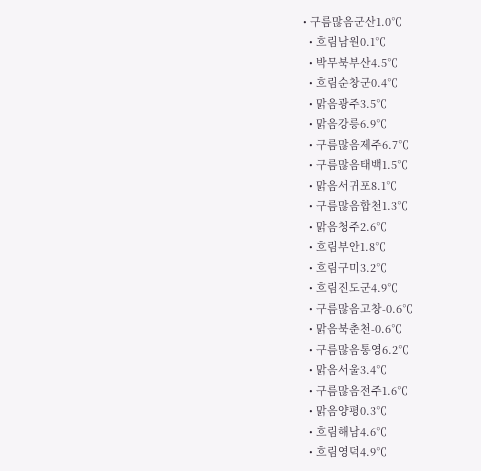• 구름많음군산1.0℃
  • 흐림남원0.1℃
  • 박무북부산4.5℃
  • 흐림순창군0.4℃
  • 맑음광주3.5℃
  • 맑음강릉6.9℃
  • 구름많음제주6.7℃
  • 구름많음태백1.5℃
  • 맑음서귀포8.1℃
  • 구름많음합천1.3℃
  • 맑음청주2.6℃
  • 흐림부안1.8℃
  • 흐림구미3.2℃
  • 흐림진도군4.9℃
  • 구름많음고창-0.6℃
  • 맑음북춘천-0.6℃
  • 구름많음통영6.2℃
  • 맑음서울3.4℃
  • 구름많음전주1.6℃
  • 맑음양평0.3℃
  • 흐림해남4.6℃
  • 흐림영덕4.9℃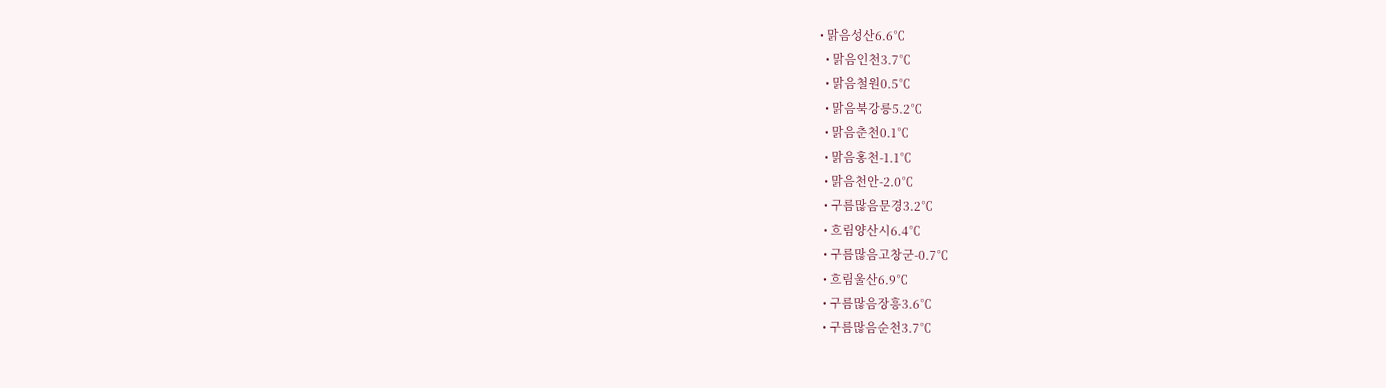• 맑음성산6.6℃
  • 맑음인천3.7℃
  • 맑음철원0.5℃
  • 맑음북강릉5.2℃
  • 맑음춘천0.1℃
  • 맑음홍천-1.1℃
  • 맑음천안-2.0℃
  • 구름많음문경3.2℃
  • 흐림양산시6.4℃
  • 구름많음고창군-0.7℃
  • 흐림울산6.9℃
  • 구름많음장흥3.6℃
  • 구름많음순천3.7℃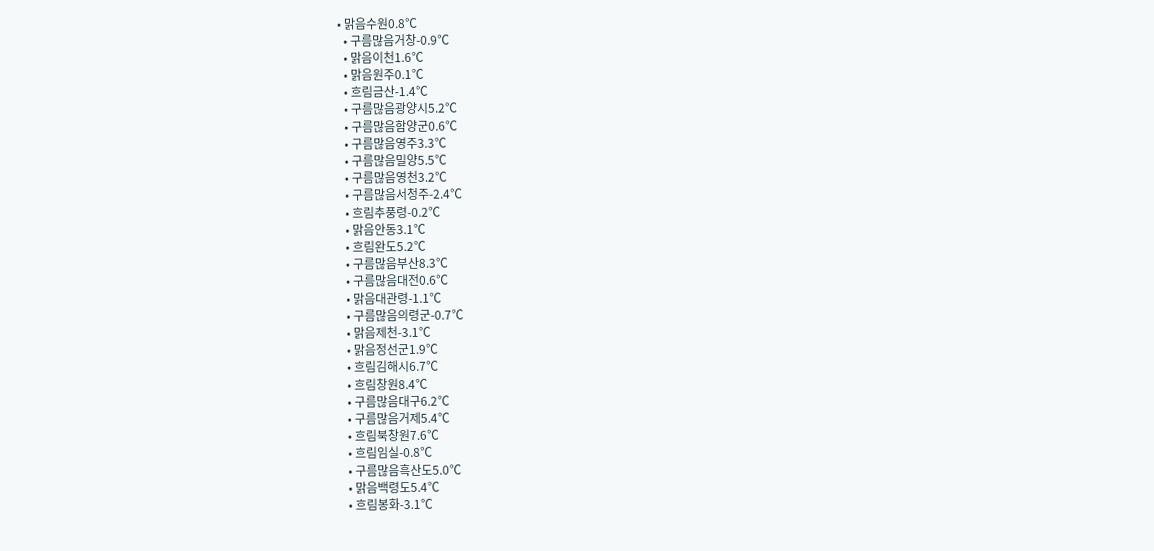• 맑음수원0.8℃
  • 구름많음거창-0.9℃
  • 맑음이천1.6℃
  • 맑음원주0.1℃
  • 흐림금산-1.4℃
  • 구름많음광양시5.2℃
  • 구름많음함양군0.6℃
  • 구름많음영주3.3℃
  • 구름많음밀양5.5℃
  • 구름많음영천3.2℃
  • 구름많음서청주-2.4℃
  • 흐림추풍령-0.2℃
  • 맑음안동3.1℃
  • 흐림완도5.2℃
  • 구름많음부산8.3℃
  • 구름많음대전0.6℃
  • 맑음대관령-1.1℃
  • 구름많음의령군-0.7℃
  • 맑음제천-3.1℃
  • 맑음정선군1.9℃
  • 흐림김해시6.7℃
  • 흐림창원8.4℃
  • 구름많음대구6.2℃
  • 구름많음거제5.4℃
  • 흐림북창원7.6℃
  • 흐림임실-0.8℃
  • 구름많음흑산도5.0℃
  • 맑음백령도5.4℃
  • 흐림봉화-3.1℃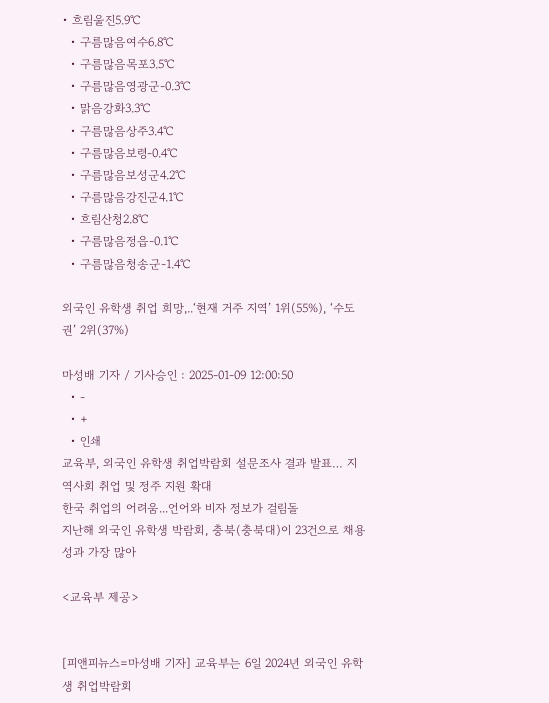• 흐림울진5.9℃
  • 구름많음여수6.8℃
  • 구름많음목포3.5℃
  • 구름많음영광군-0.3℃
  • 맑음강화3.3℃
  • 구름많음상주3.4℃
  • 구름많음보령-0.4℃
  • 구름많음보성군4.2℃
  • 구름많음강진군4.1℃
  • 흐림산청2.8℃
  • 구름많음정읍-0.1℃
  • 구름많음청송군-1.4℃

외국인 유학생 취업 희망,..‘현재 거주 지역’ 1위(55%), ‘수도권’ 2위(37%)

마성배 기자 / 기사승인 : 2025-01-09 12:00:50
  • -
  • +
  • 인쇄
교육부, 외국인 유학생 취업박람회 설문조사 결과 발표… 지역사회 취업 및 정주 지원 확대
한국 취업의 어려움...언어와 비자 정보가 걸림돌
지난해 외국인 유학생 박람회, 충북(충북대)이 23건으로 채용 성과 가장 많아

<교육부 제공>


[피앤피뉴스=마성배 기자] 교육부는 6일 2024년 외국인 유학생 취업박람회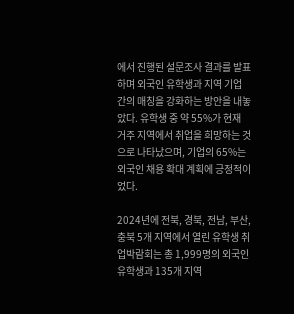에서 진행된 설문조사 결과를 발표하며 외국인 유학생과 지역 기업 간의 매칭을 강화하는 방안을 내놓았다. 유학생 중 약 55%가 현재 거주 지역에서 취업을 희망하는 것으로 나타났으며, 기업의 65%는 외국인 채용 확대 계획에 긍정적이었다.

2024년에 전북, 경북, 전남, 부산, 충북 5개 지역에서 열린 유학생 취업박람회는 총 1,999명의 외국인 유학생과 135개 지역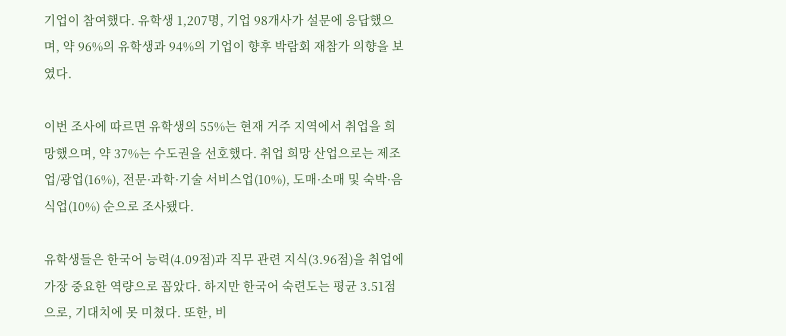기업이 참여했다. 유학생 1,207명, 기업 98개사가 설문에 응답했으며, 약 96%의 유학생과 94%의 기업이 향후 박람회 재참가 의향을 보였다.

이번 조사에 따르면 유학생의 55%는 현재 거주 지역에서 취업을 희망했으며, 약 37%는 수도권을 선호했다. 취업 희망 산업으로는 제조업/광업(16%), 전문·과학·기술 서비스업(10%), 도매·소매 및 숙박·음식업(10%) 순으로 조사됐다.

유학생들은 한국어 능력(4.09점)과 직무 관련 지식(3.96점)을 취업에 가장 중요한 역량으로 꼽았다. 하지만 한국어 숙련도는 평균 3.51점으로, 기대치에 못 미쳤다. 또한, 비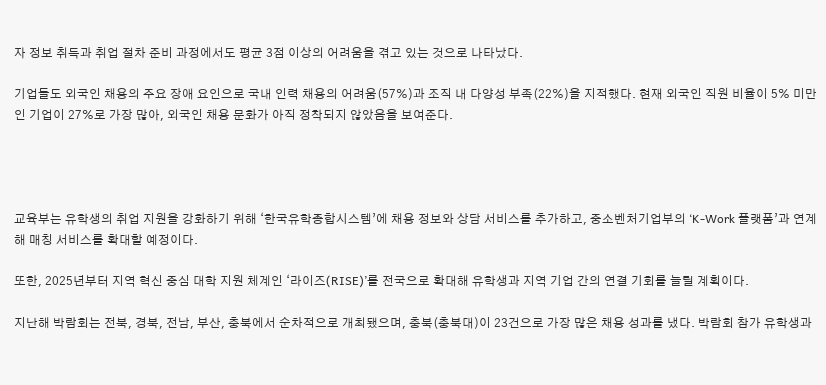자 정보 취득과 취업 절차 준비 과정에서도 평균 3점 이상의 어려움을 겪고 있는 것으로 나타났다.

기업들도 외국인 채용의 주요 장애 요인으로 국내 인력 채용의 어려움(57%)과 조직 내 다양성 부족(22%)을 지적했다. 현재 외국인 직원 비율이 5% 미만인 기업이 27%로 가장 많아, 외국인 채용 문화가 아직 정착되지 않았음을 보여준다.




교육부는 유학생의 취업 지원을 강화하기 위해 ‘한국유학종합시스템’에 채용 정보와 상담 서비스를 추가하고, 중소벤처기업부의 ‘K-Work 플랫폼’과 연계해 매칭 서비스를 확대할 예정이다.

또한, 2025년부터 지역 혁신 중심 대학 지원 체계인 ‘라이즈(RISE)’를 전국으로 확대해 유학생과 지역 기업 간의 연결 기회를 늘릴 계획이다.

지난해 박람회는 전북, 경북, 전남, 부산, 충북에서 순차적으로 개최됐으며, 충북(충북대)이 23건으로 가장 많은 채용 성과를 냈다. 박람회 참가 유학생과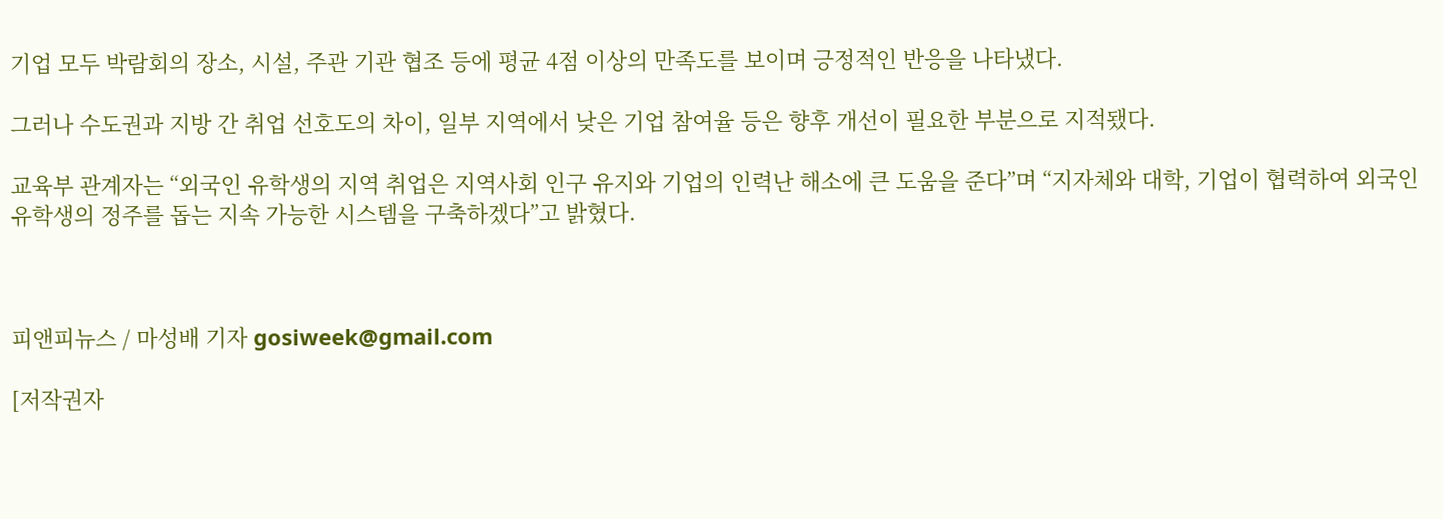기업 모두 박람회의 장소, 시설, 주관 기관 협조 등에 평균 4점 이상의 만족도를 보이며 긍정적인 반응을 나타냈다.

그러나 수도권과 지방 간 취업 선호도의 차이, 일부 지역에서 낮은 기업 참여율 등은 향후 개선이 필요한 부분으로 지적됐다.

교육부 관계자는 “외국인 유학생의 지역 취업은 지역사회 인구 유지와 기업의 인력난 해소에 큰 도움을 준다”며 “지자체와 대학, 기업이 협력하여 외국인 유학생의 정주를 돕는 지속 가능한 시스템을 구축하겠다”고 밝혔다.



피앤피뉴스 / 마성배 기자 gosiweek@gmail.com

[저작권자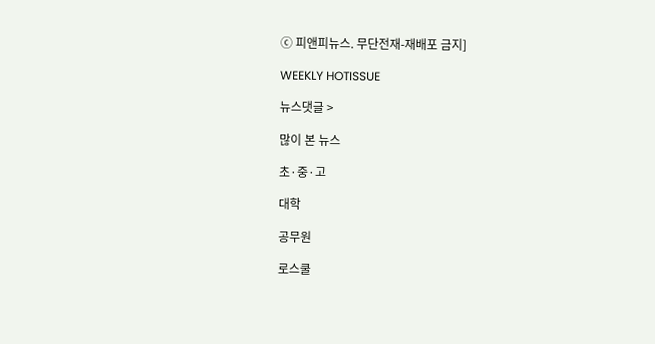ⓒ 피앤피뉴스. 무단전재-재배포 금지]

WEEKLY HOTISSUE

뉴스댓글 >

많이 본 뉴스

초·중·고

대학

공무원

로스쿨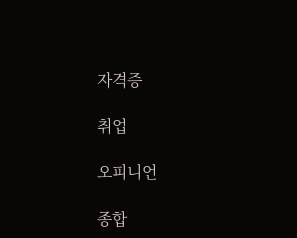자격증

취업

오피니언

종합